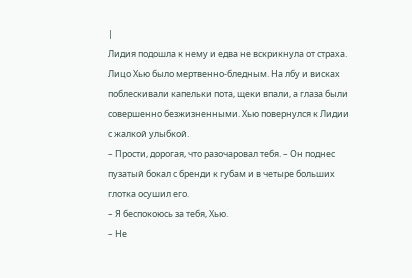|
Лидия подошла к нему и едва не вскрикнула от страха. Лицо Хью было мертвенно-бледным. На лбу и висках поблескивали капельки пота, щеки впали, а глаза были совершенно безжизненными. Хью повернулся к Лидии с жалкой улыбкой.
– Прости, дорогая, что разочаровал тебя. – Он поднес пузатый бокал с бренди к губам и в четыре больших глотка осушил его.
– Я беспокоюсь за тебя, Хью.
– Не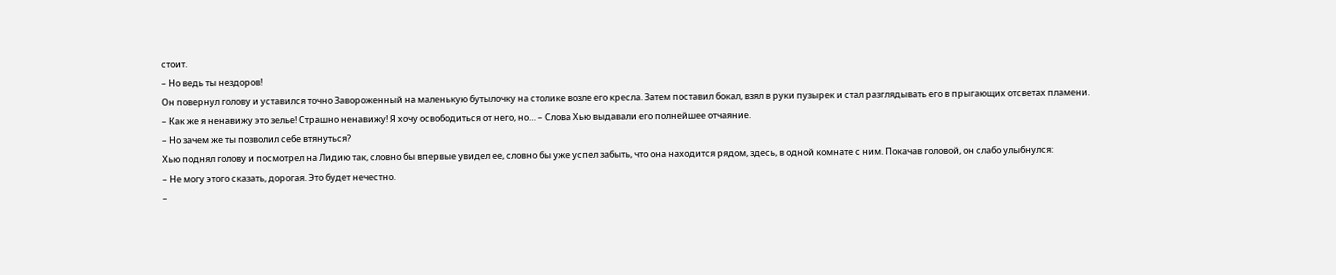стоит.
– Но ведь ты нездоров!
Он повернул голову и уставился точно Завороженный на маленькую бутылочку на столике возле его кресла. Затем поставил бокал, взял в руки пузырек и стал разглядывать его в прыгающих отсветах пламени.
– Как же я ненавижу это зелье! Страшно ненавижу! Я хочу освободиться от него, но… – Слова Хью выдавали его полнейшее отчаяние.
– Но зачем же ты позволил себе втянуться?
Хью поднял голову и посмотрел на Лидию так, словно бы впервые увидел ее, словно бы уже успел забыть, что она находится рядом, здесь, в одной комнате с ним. Покачав головой, он слабо улыбнулся:
– Не могу этого сказать, дорогая. Это будет нечестно.
–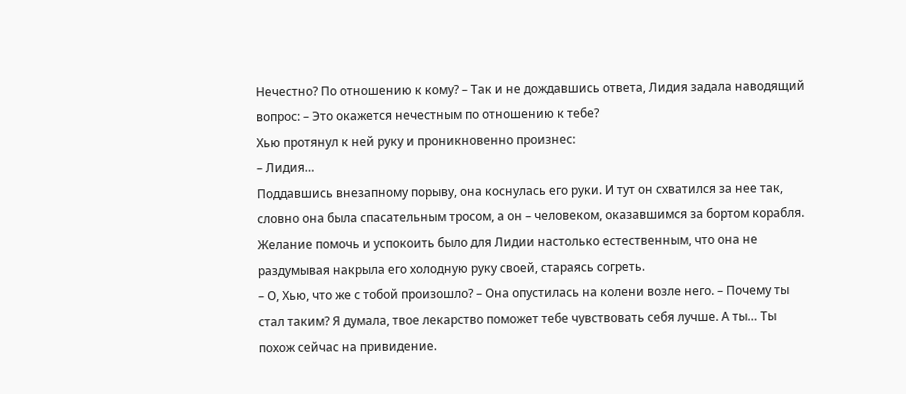Нечестно? По отношению к кому? – Так и не дождавшись ответа, Лидия задала наводящий вопрос: – Это окажется нечестным по отношению к тебе?
Хью протянул к ней руку и проникновенно произнес:
– Лидия…
Поддавшись внезапному порыву, она коснулась его руки. И тут он схватился за нее так, словно она была спасательным тросом, а он – человеком, оказавшимся за бортом корабля. Желание помочь и успокоить было для Лидии настолько естественным, что она не раздумывая накрыла его холодную руку своей, стараясь согреть.
– О, Хью, что же с тобой произошло? – Она опустилась на колени возле него. – Почему ты стал таким? Я думала, твое лекарство поможет тебе чувствовать себя лучше. А ты… Ты похож сейчас на привидение.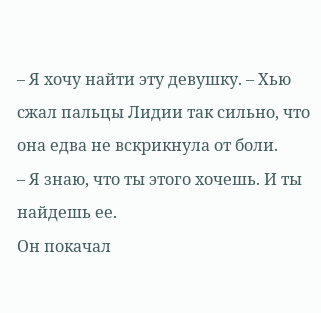– Я хочу найти эту девушку. – Хью сжал пальцы Лидии так сильно, что она едва не вскрикнула от боли.
– Я знаю, что ты этого хочешь. И ты найдешь ее.
Он покачал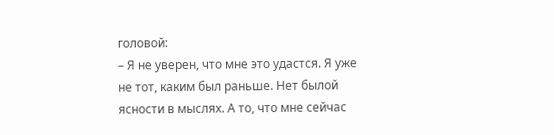головой:
– Я не уверен, что мне это удастся. Я уже не тот, каким был раньше. Нет былой ясности в мыслях. А то, что мне сейчас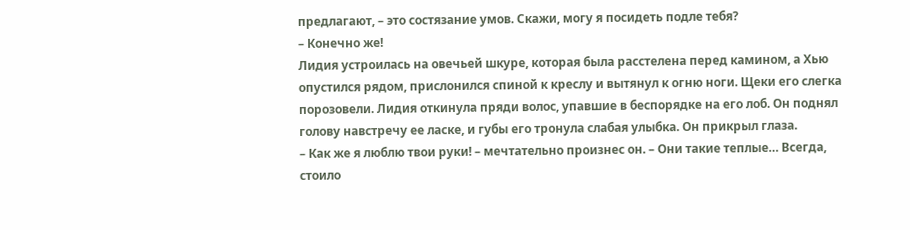предлагают, – это состязание умов. Скажи, могу я посидеть подле тебя?
– Конечно же!
Лидия устроилась на овечьей шкуре, которая была расстелена перед камином, а Хью опустился рядом, прислонился спиной к креслу и вытянул к огню ноги. Щеки его слегка порозовели. Лидия откинула пряди волос, упавшие в беспорядке на его лоб. Он поднял голову навстречу ее ласке, и губы его тронула слабая улыбка. Он прикрыл глаза.
– Как же я люблю твои руки! – мечтательно произнес он. – Они такие теплые… Всегда, стоило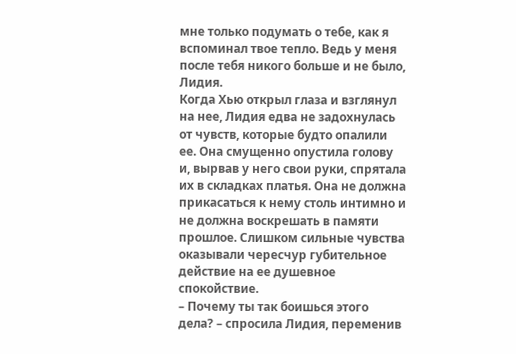мне только подумать о тебе, как я вспоминал твое тепло. Ведь у меня после тебя никого больше и не было, Лидия.
Когда Хью открыл глаза и взглянул на нее, Лидия едва не задохнулась от чувств, которые будто опалили ее. Она смущенно опустила голову и, вырвав у него свои руки, спрятала их в складках платья. Она не должна прикасаться к нему столь интимно и не должна воскрешать в памяти прошлое. Слишком сильные чувства оказывали чересчур губительное действие на ее душевное спокойствие.
– Почему ты так боишься этого дела? – спросила Лидия, переменив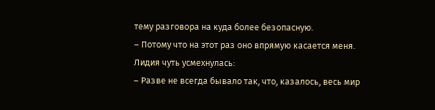тему разговора на куда более безопасную.
– Потому что на этот раз оно впрямую касается меня.
Лидия чуть усмехнулась:
– Разве не всегда бывало так, что, казалось, весь мир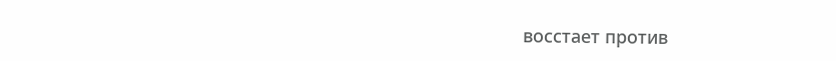восстает против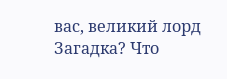вас, великий лорд Загадка? Что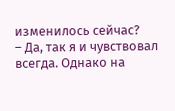изменилось сейчас?
– Да, так я и чувствовал всегда. Однако на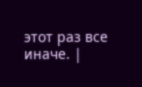этот раз все иначе. |